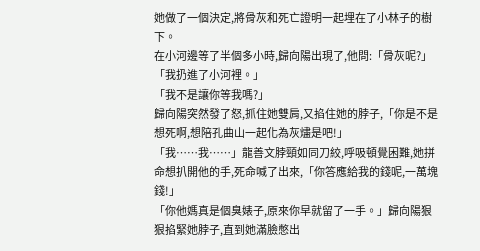她做了一個決定,將骨灰和死亡證明一起埋在了小林子的樹下。
在小河邊等了半個多小時,歸向陽出現了,他問:「骨灰呢?」
「我扔進了小河裡。」
「我不是讓你等我嗎?」
歸向陽突然發了怒,抓住她雙肩,又掐住她的脖子,「你是不是想死啊,想陪孔曲山一起化為灰燼是吧!」
「我……我……」龍善文脖頸如同刀絞,呼吸頓覺困難,她拼命想扒開他的手,死命喊了出來,「你答應給我的錢呢,一萬塊錢!」
「你他媽真是個臭婊子,原來你早就留了一手。」歸向陽狠狠掐緊她脖子,直到她滿臉憋出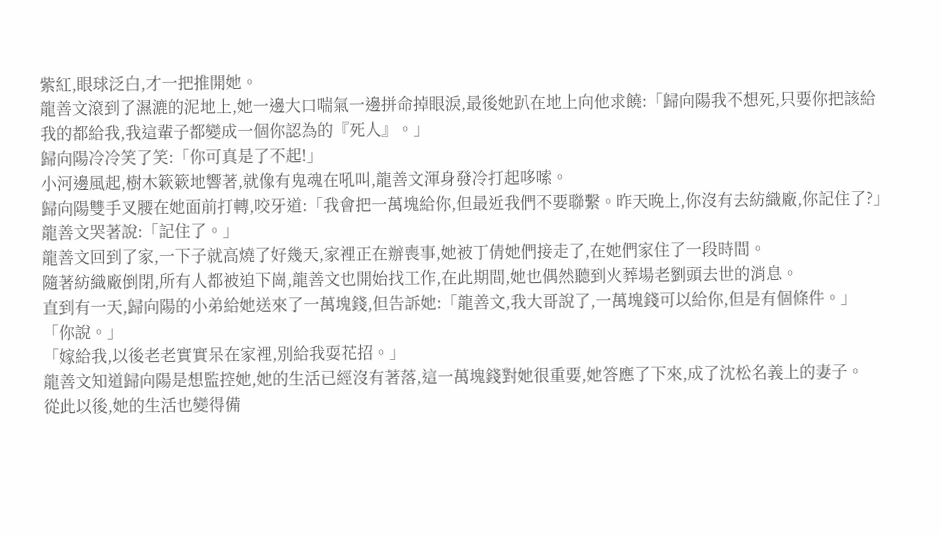紫紅,眼球泛白,才一把推開她。
龍善文滾到了濕漉的泥地上,她一邊大口喘氣一邊拼命掉眼淚,最後她趴在地上向他求饒:「歸向陽我不想死,只要你把該給我的都給我,我這輩子都變成一個你認為的『死人』。」
歸向陽冷冷笑了笑:「你可真是了不起!」
小河邊風起,樹木簌簌地響著,就像有鬼魂在吼叫,龍善文渾身發冷打起哆嗦。
歸向陽雙手叉腰在她面前打轉,咬牙道:「我會把一萬塊給你,但最近我們不要聯繫。昨天晚上,你沒有去紡織廠,你記住了?」
龍善文哭著說:「記住了。」
龍善文回到了家,一下子就高燒了好幾天,家裡正在辦喪事,她被丁倩她們接走了,在她們家住了一段時間。
隨著紡織廠倒閉,所有人都被迫下崗,龍善文也開始找工作,在此期間,她也偶然聽到火葬場老劉頭去世的消息。
直到有一天,歸向陽的小弟給她送來了一萬塊錢,但告訴她:「龍善文,我大哥說了,一萬塊錢可以給你,但是有個條件。」
「你說。」
「嫁給我,以後老老實實呆在家裡,別給我耍花招。」
龍善文知道歸向陽是想監控她,她的生活已經沒有著落,這一萬塊錢對她很重要,她答應了下來,成了沈松名義上的妻子。
從此以後,她的生活也變得備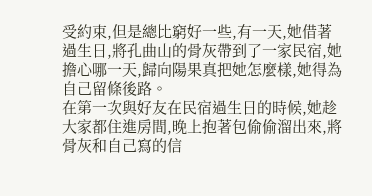受約束,但是總比窮好一些,有一天,她借著過生日,將孔曲山的骨灰帶到了一家民宿,她擔心哪一天,歸向陽果真把她怎麼樣,她得為自己留條後路。
在第一次與好友在民宿過生日的時候,她趁大家都住進房間,晚上抱著包偷偷溜出來,將骨灰和自己寫的信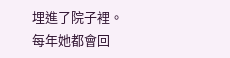埋進了院子裡。
每年她都會回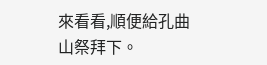來看看,順便給孔曲山祭拜下。